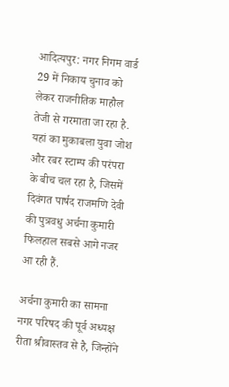आदित्यपुर: नगर निगम वार्ड 29 में निकाय चुनाव को लेकर राजनीतिक माहौल तेजी से गरमाता जा रहा है. यहां का मुकाबला युवा जोश और रबर स्टाम्प की परंपरा के बीच चल रहा है, जिसमें दिवंगत पार्षद राजमणि देवी की पुत्रवधु अर्चना कुमारी फिलहाल सबसे आगे नजर आ रही हैं.

अर्चना कुमारी का सामना नगर परिषद की पूर्व अध्यक्ष रीता श्रीवास्तव से है, जिन्होंने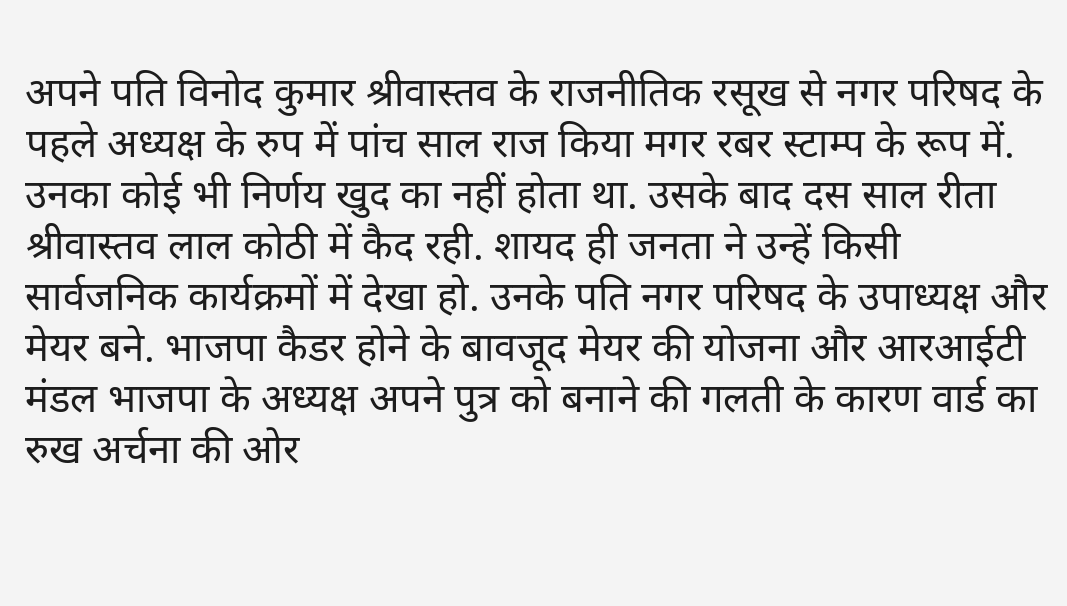अपने पति विनोद कुमार श्रीवास्तव के राजनीतिक रसूख से नगर परिषद के पहले अध्यक्ष के रुप में पांच साल राज किया मगर रबर स्टाम्प के रूप में. उनका कोई भी निर्णय खुद का नहीं होता था. उसके बाद दस साल रीता श्रीवास्तव लाल कोठी में कैद रही. शायद ही जनता ने उन्हें किसी सार्वजनिक कार्यक्रमों में देखा हो. उनके पति नगर परिषद के उपाध्यक्ष और मेयर बने. भाजपा कैडर होने के बावजूद मेयर की योजना और आरआईटी मंडल भाजपा के अध्यक्ष अपने पुत्र को बनाने की गलती के कारण वार्ड का रुख अर्चना की ओर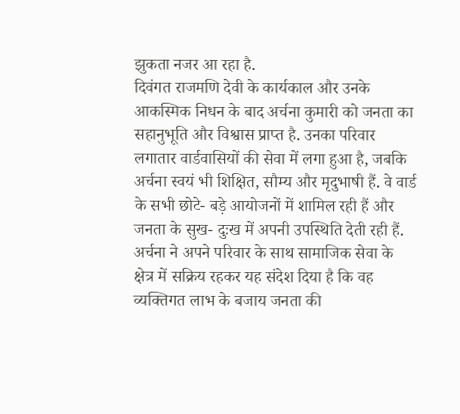झुकता नजर आ रहा है.
दिवंगत राजमणि देवी के कार्यकाल और उनके आकस्मिक निधन के बाद अर्चना कुमारी को जनता का सहानुभूति और विश्वास प्राप्त है. उनका परिवार लगातार वार्डवासियों की सेवा में लगा हुआ है, जबकि अर्चना स्वयं भी शिक्षित, सौम्य और मृदुभाषी हैं. वे वार्ड के सभी छोटे- बड़े आयोजनों में शामिल रही हैं और जनता के सुख- दुःख में अपनी उपस्थिति देती रही हैं. अर्चना ने अपने परिवार के साथ सामाजिक सेवा के क्षेत्र में सक्रिय रहकर यह संदेश दिया है कि वह व्यक्तिगत लाभ के बजाय जनता की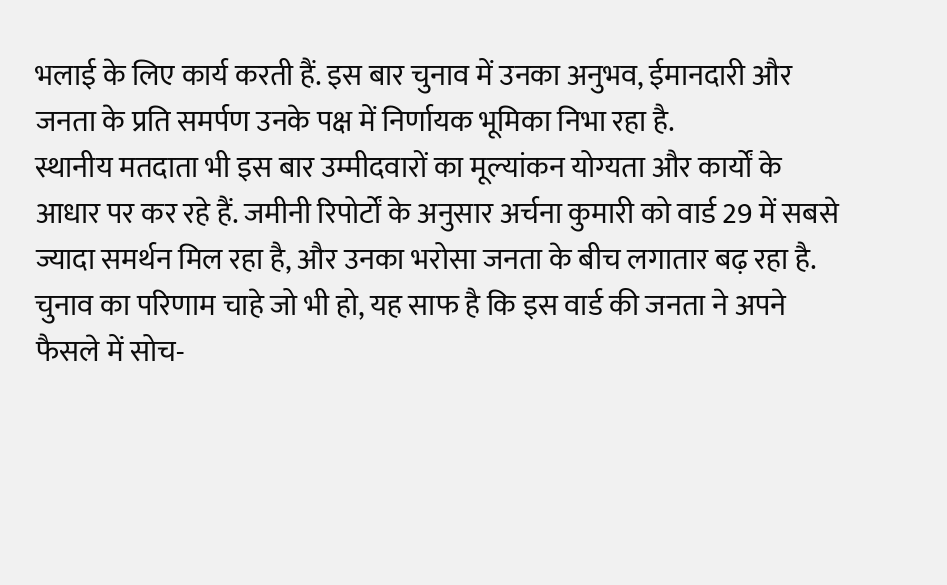भलाई के लिए कार्य करती हैं. इस बार चुनाव में उनका अनुभव, ईमानदारी और जनता के प्रति समर्पण उनके पक्ष में निर्णायक भूमिका निभा रहा है.
स्थानीय मतदाता भी इस बार उम्मीदवारों का मूल्यांकन योग्यता और कार्यों के आधार पर कर रहे हैं. जमीनी रिपोर्टों के अनुसार अर्चना कुमारी को वार्ड 29 में सबसे ज्यादा समर्थन मिल रहा है, और उनका भरोसा जनता के बीच लगातार बढ़ रहा है. चुनाव का परिणाम चाहे जो भी हो, यह साफ है कि इस वार्ड की जनता ने अपने फैसले में सोच-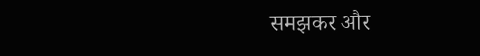समझकर और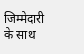जिम्मेदारी के साथ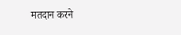मतदान करने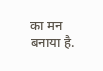का मन बनाया है.